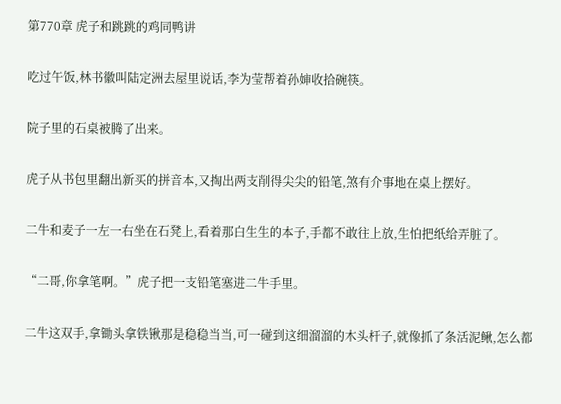第770章 虎子和跳跳的鸡同鸭讲

吃过午饭,林书徽叫陆定洲去屋里说话,李为莹帮着孙婶收拾碗筷。

院子里的石桌被腾了出来。

虎子从书包里翻出新买的拼音本,又掏出两支削得尖尖的铅笔,煞有介事地在桌上摆好。

二牛和麦子一左一右坐在石凳上,看着那白生生的本子,手都不敢往上放,生怕把纸给弄脏了。

“二哥,你拿笔啊。”虎子把一支铅笔塞进二牛手里。

二牛这双手,拿锄头拿铁锹那是稳稳当当,可一碰到这细溜溜的木头杆子,就像抓了条活泥鳅,怎么都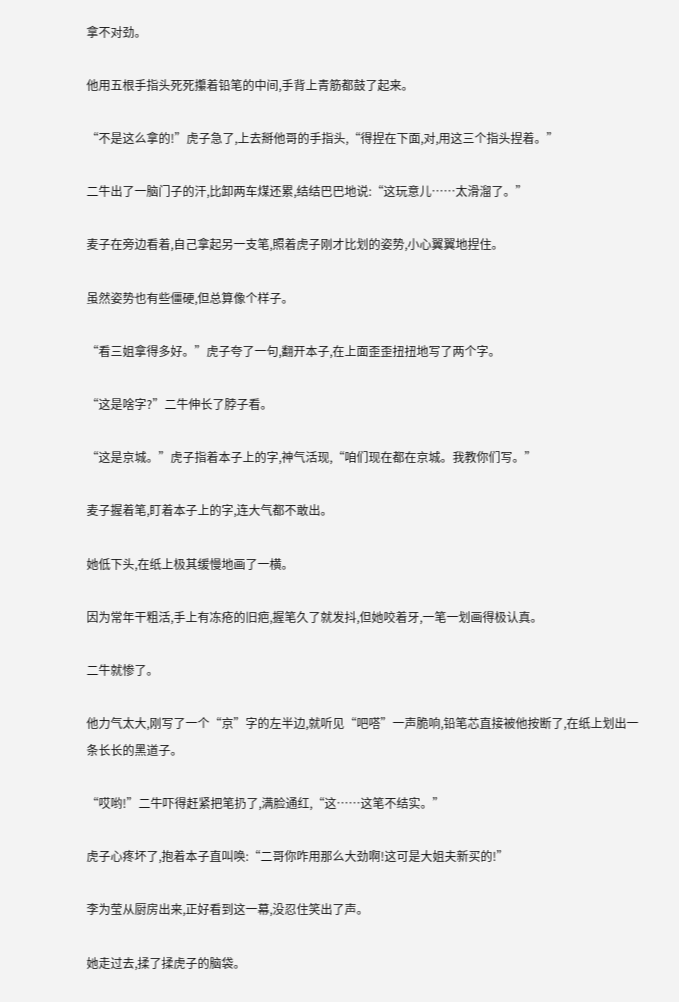拿不对劲。

他用五根手指头死死攥着铅笔的中间,手背上青筋都鼓了起来。

“不是这么拿的!”虎子急了,上去掰他哥的手指头,“得捏在下面,对,用这三个指头捏着。”

二牛出了一脑门子的汗,比卸两车煤还累,结结巴巴地说:“这玩意儿……太滑溜了。”

麦子在旁边看着,自己拿起另一支笔,照着虎子刚才比划的姿势,小心翼翼地捏住。

虽然姿势也有些僵硬,但总算像个样子。

“看三姐拿得多好。”虎子夸了一句,翻开本子,在上面歪歪扭扭地写了两个字。

“这是啥字?”二牛伸长了脖子看。

“这是京城。”虎子指着本子上的字,神气活现,“咱们现在都在京城。我教你们写。”

麦子握着笔,盯着本子上的字,连大气都不敢出。

她低下头,在纸上极其缓慢地画了一横。

因为常年干粗活,手上有冻疮的旧疤,握笔久了就发抖,但她咬着牙,一笔一划画得极认真。

二牛就惨了。

他力气太大,刚写了一个“京”字的左半边,就听见“吧嗒”一声脆响,铅笔芯直接被他按断了,在纸上划出一条长长的黑道子。

“哎哟!”二牛吓得赶紧把笔扔了,满脸通红,“这……这笔不结实。”

虎子心疼坏了,抱着本子直叫唤:“二哥你咋用那么大劲啊!这可是大姐夫新买的!”

李为莹从厨房出来,正好看到这一幕,没忍住笑出了声。

她走过去,揉了揉虎子的脑袋。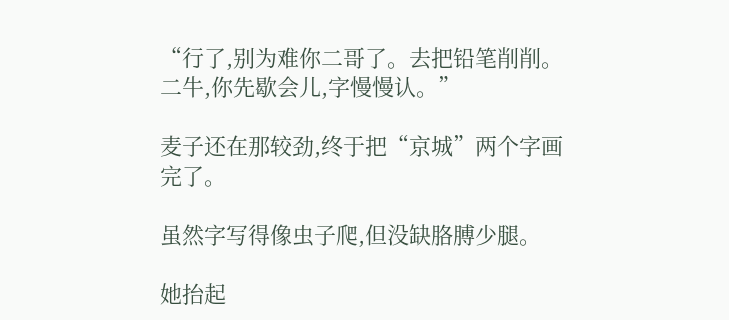“行了,别为难你二哥了。去把铅笔削削。二牛,你先歇会儿,字慢慢认。”

麦子还在那较劲,终于把“京城”两个字画完了。

虽然字写得像虫子爬,但没缺胳膊少腿。

她抬起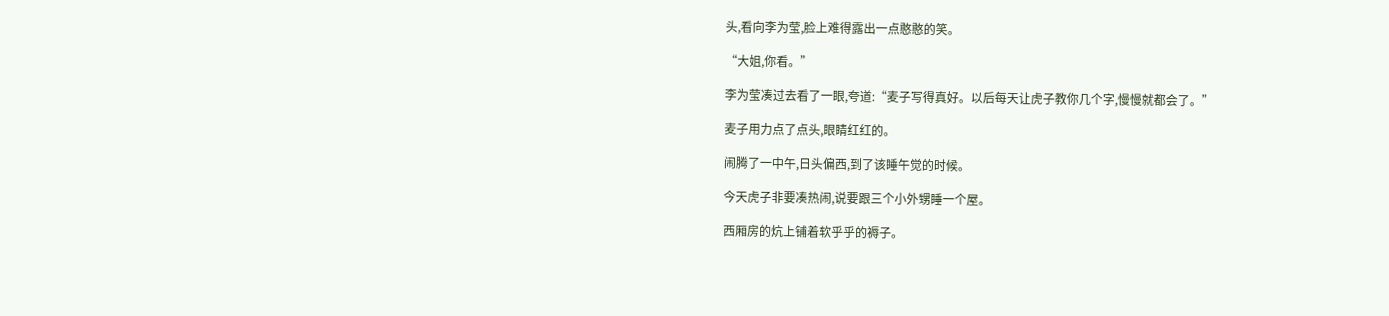头,看向李为莹,脸上难得露出一点憨憨的笑。

“大姐,你看。”

李为莹凑过去看了一眼,夸道:“麦子写得真好。以后每天让虎子教你几个字,慢慢就都会了。”

麦子用力点了点头,眼睛红红的。

闹腾了一中午,日头偏西,到了该睡午觉的时候。

今天虎子非要凑热闹,说要跟三个小外甥睡一个屋。

西厢房的炕上铺着软乎乎的褥子。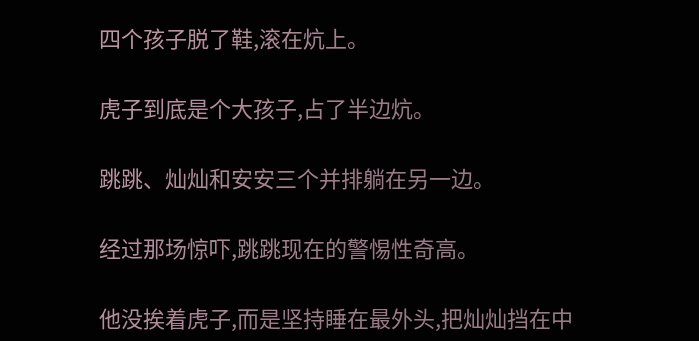四个孩子脱了鞋,滚在炕上。

虎子到底是个大孩子,占了半边炕。

跳跳、灿灿和安安三个并排躺在另一边。

经过那场惊吓,跳跳现在的警惕性奇高。

他没挨着虎子,而是坚持睡在最外头,把灿灿挡在中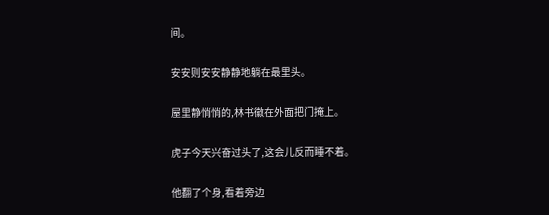间。

安安则安安静静地躺在最里头。

屋里静悄悄的,林书徽在外面把门掩上。

虎子今天兴奋过头了,这会儿反而睡不着。

他翻了个身,看着旁边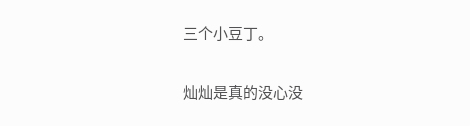三个小豆丁。

灿灿是真的没心没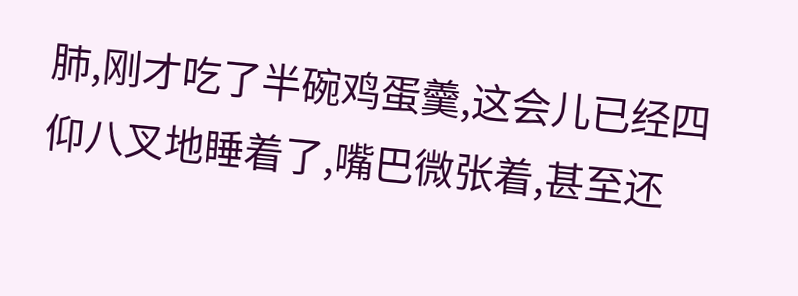肺,刚才吃了半碗鸡蛋羹,这会儿已经四仰八叉地睡着了,嘴巴微张着,甚至还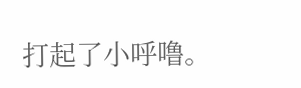打起了小呼噜。